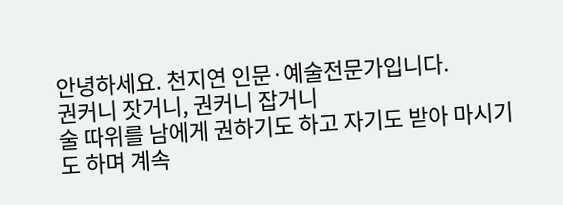안녕하세요. 천지연 인문·예술전문가입니다.
권커니 잣거니, 권커니 잡거니
술 따위를 남에게 권하기도 하고 자기도 받아 마시기도 하며 계속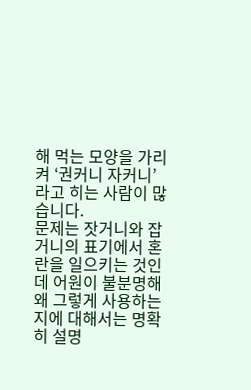해 먹는 모양을 가리켜 ‘권커니 자커니’ 라고 히는 사람이 많습니다.
문제는 잣거니와 잡거니의 표기에서 혼란을 일으키는 것인데 어원이 불분명해 왜 그렇게 사용하는지에 대해서는 명확히 설명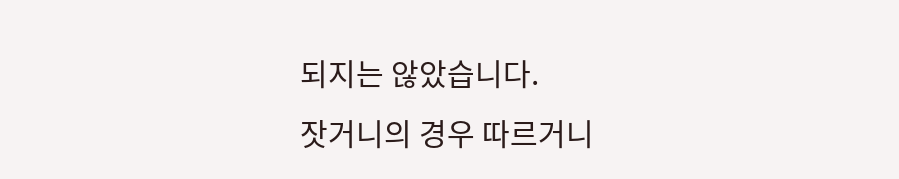되지는 않았습니다.
잣거니의 경우 따르거니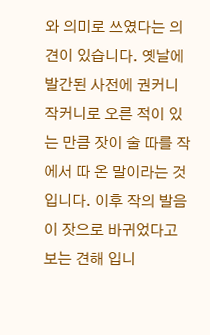와 의미로 쓰였다는 의견이 있습니다. 옛날에 발간된 사전에 권커니 작커니로 오른 적이 있는 만큼 잣이 술 따를 작에서 따 온 말이라는 것입니다. 이후 작의 발음이 잣으로 바귀었다고 보는 견해 입니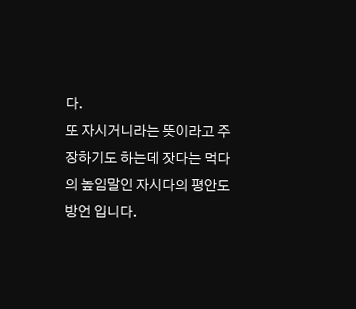다.
또 자시거니라는 뜻이라고 주장하기도 하는데 잣다는 먹다의 높임말인 자시다의 평안도 방언 입니다.